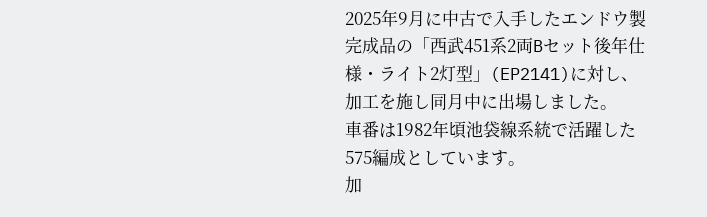2025年9月に中古で入手したエンドウ製完成品の「西武451系2両Bセット後年仕様・ライト2灯型」(EP2141)に対し、加工を施し同月中に出場しました。
車番は1982年頃池袋線系統で活躍した575編成としています。
加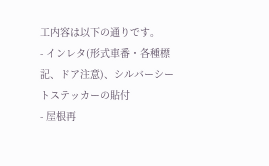工内容は以下の通りです。
- インレタ(形式車番・各種標記、ドア注意)、シルバーシートステッカーの貼付
- 屋根再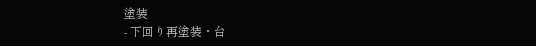塗装
- 下回り再塗装・台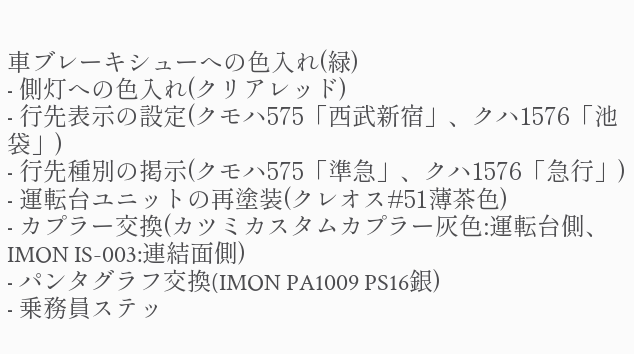車ブレーキシューへの色入れ(緑)
- 側灯への色入れ(クリアレッド)
- 行先表示の設定(クモハ575「西武新宿」、クハ1576「池袋」)
- 行先種別の掲示(クモハ575「準急」、クハ1576「急行」)
- 運転台ユニットの再塗装(クレオス#51薄茶色)
- カプラー交換(カツミカスタムカプラー灰色:運転台側、IMON IS-003:連結面側)
- パンタグラフ交換(IMON PA1009 PS16銀)
- 乗務員ステッ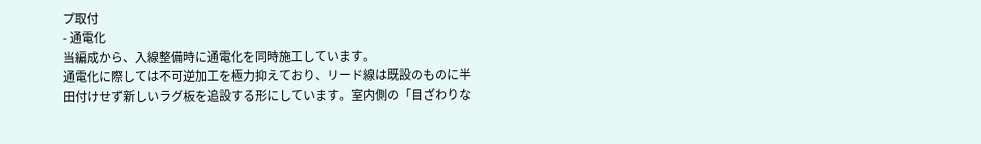プ取付
- 通電化
当編成から、入線整備時に通電化を同時施工しています。
通電化に際しては不可逆加工を極力抑えており、リード線は既設のものに半田付けせず新しいラグ板を追設する形にしています。室内側の「目ざわりな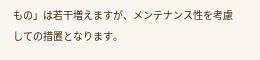もの」は若干増えますが、メンテナンス性を考慮しての措置となります。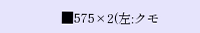■575×2(左:クモ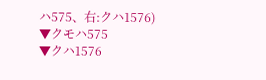ハ575、右:クハ1576)
▼クモハ575
▼クハ1576